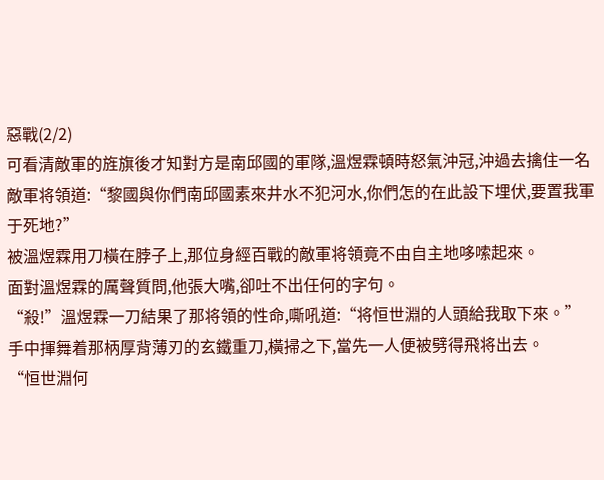惡戰(2/2)
可看清敵軍的旌旗後才知對方是南邱國的軍隊,溫煜霖頓時怒氣沖冠,沖過去擒住一名敵軍将領道:“黎國與你們南邱國素來井水不犯河水,你們怎的在此設下埋伏,要置我軍于死地?”
被溫煜霖用刀橫在脖子上,那位身經百戰的敵軍将領竟不由自主地哆嗦起來。
面對溫煜霖的厲聲質問,他張大嘴,卻吐不出任何的字句。
“殺!”溫煜霖一刀結果了那将領的性命,嘶吼道:“将恒世淵的人頭給我取下來。”
手中揮舞着那柄厚背薄刃的玄鐵重刀,橫掃之下,當先一人便被劈得飛将出去。
“恒世淵何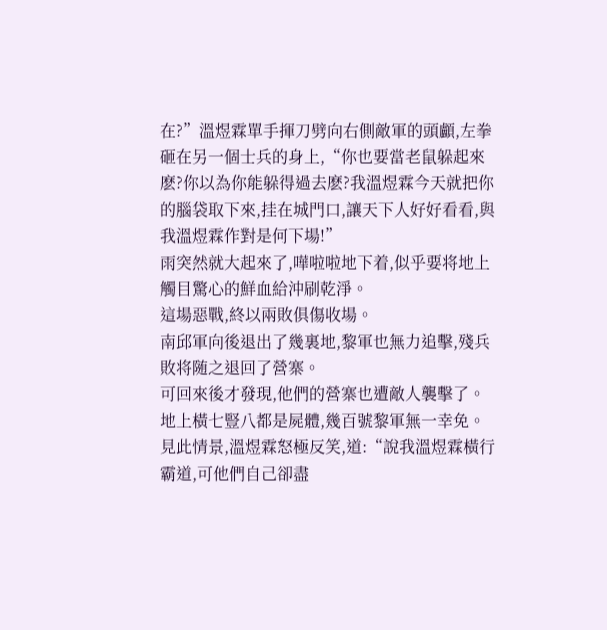在?”溫煜霖單手揮刀劈向右側敵軍的頭顱,左拳砸在另一個士兵的身上,“你也要當老鼠躲起來麽?你以為你能躲得過去麽?我溫煜霖今天就把你的腦袋取下來,挂在城門口,讓天下人好好看看,與我溫煜霖作對是何下場!”
雨突然就大起來了,嘩啦啦地下着,似乎要将地上觸目驚心的鮮血給沖刷乾淨。
這場惡戰,終以兩敗俱傷收場。
南邱軍向後退出了幾裏地,黎軍也無力追擊,殘兵敗将随之退回了營寨。
可回來後才發現,他們的營寨也遭敵人襲擊了。地上橫七豎八都是屍體,幾百號黎軍無一幸免。
見此情景,溫煜霖怒極反笑,道:“說我溫煜霖橫行霸道,可他們自己卻盡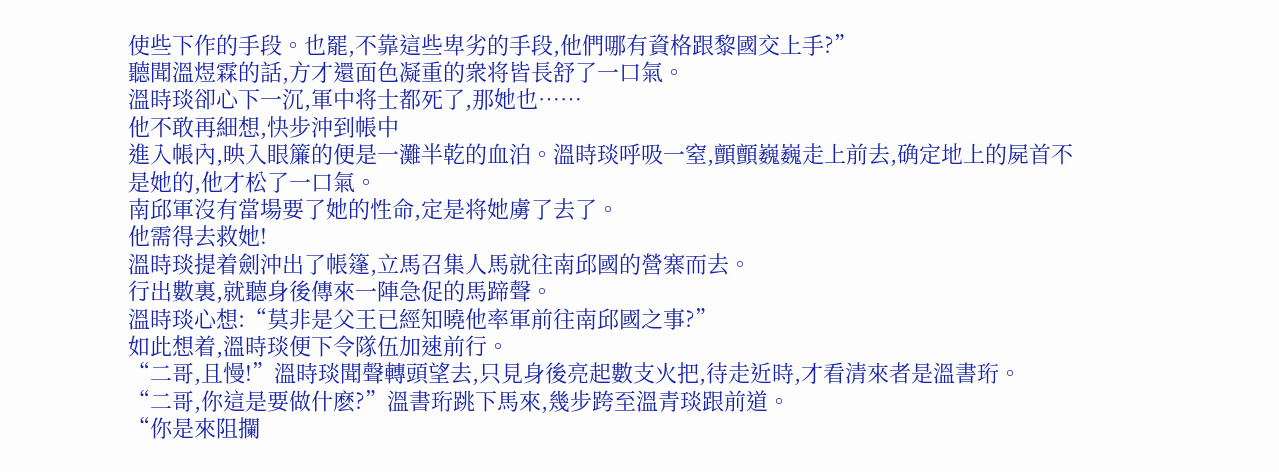使些下作的手段。也罷,不靠這些卑劣的手段,他們哪有資格跟黎國交上手?”
聽聞溫煜霖的話,方才還面色凝重的衆将皆長舒了一口氣。
溫時琰卻心下一沉,軍中将士都死了,那她也……
他不敢再細想,快步沖到帳中
進入帳內,映入眼簾的便是一灘半乾的血泊。溫時琰呼吸一窒,顫顫巍巍走上前去,确定地上的屍首不是她的,他才松了一口氣。
南邱軍沒有當場要了她的性命,定是将她虜了去了。
他需得去救她!
溫時琰提着劍沖出了帳篷,立馬召集人馬就往南邱國的營寨而去。
行出數裏,就聽身後傳來一陣急促的馬蹄聲。
溫時琰心想:“莫非是父王已經知曉他率軍前往南邱國之事?”
如此想着,溫時琰便下令隊伍加速前行。
“二哥,且慢!”溫時琰聞聲轉頭望去,只見身後亮起數支火把,待走近時,才看清來者是溫書珩。
“二哥,你這是要做什麽?”溫書珩跳下馬來,幾步跨至溫青琰跟前道。
“你是來阻攔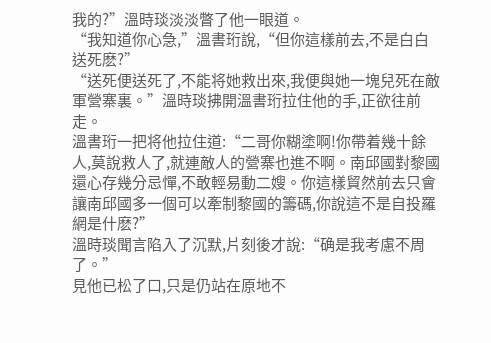我的?”溫時琰淡淡瞥了他一眼道。
“我知道你心急,”溫書珩說,“但你這樣前去,不是白白送死麽?”
“送死便送死了,不能将她救出來,我便與她一塊兒死在敵軍營寨裏。”溫時琰拂開溫書珩拉住他的手,正欲往前走。
溫書珩一把将他拉住道:“二哥你糊塗啊!你帶着幾十餘人,莫說救人了,就連敵人的營寨也進不啊。南邱國對黎國還心存幾分忌憚,不敢輕易動二嫂。你這樣貿然前去只會讓南邱國多一個可以牽制黎國的籌碼,你說這不是自投羅網是什麽?”
溫時琰聞言陷入了沉默,片刻後才說:“确是我考慮不周了。”
見他已松了口,只是仍站在原地不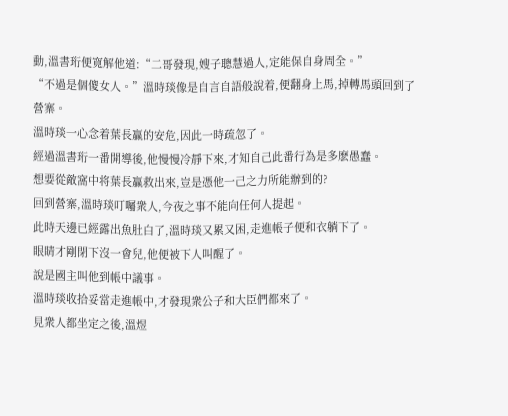動,溫書珩便寬解他道:“二哥發現,嫂子聰慧過人,定能保自身周全。”
“不過是個傻女人。”溫時琰像是自言自語般說着,便翻身上馬,掉轉馬頭回到了營寨。
溫時琰一心念着葉長贏的安危,因此一時疏忽了。
經過溫書珩一番開導後,他慢慢冷靜下來,才知自己此番行為是多麽愚蠢。
想要從敵窩中将葉長贏救出來,豈是憑他一己之力所能辦到的?
回到營寨,溫時琰叮囑衆人,今夜之事不能向任何人提起。
此時天邊已經露出魚肚白了,溫時琰又累又困,走進帳子便和衣躺下了。
眼睛才剛閉下沒一會兒,他便被下人叫醒了。
說是國主叫他到帳中議事。
溫時琰收拾妥當走進帳中,才發現衆公子和大臣們都來了。
見衆人都坐定之後,溫煜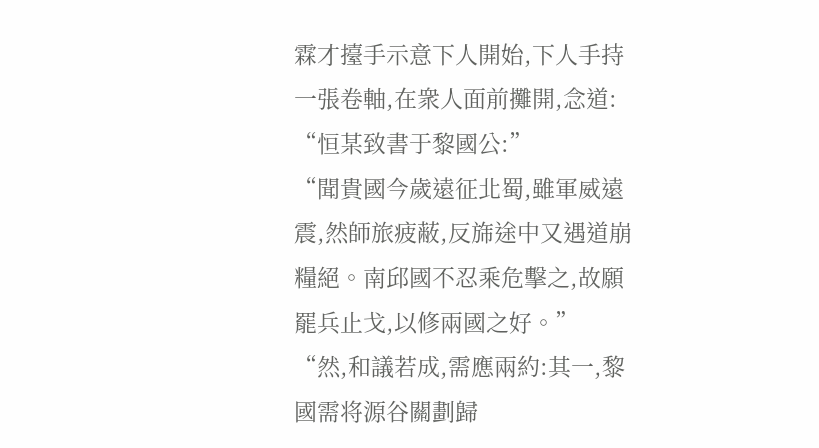霖才擡手示意下人開始,下人手持一張卷軸,在衆人面前攤開,念道:
“恒某致書于黎國公:”
“聞貴國今歲遠征北蜀,雖軍威遠震,然師旅疲蔽,反旆途中又遇道崩糧絕。南邱國不忍乘危擊之,故願罷兵止戈,以修兩國之好。”
“然,和議若成,需應兩約:其一,黎國需将源谷關劃歸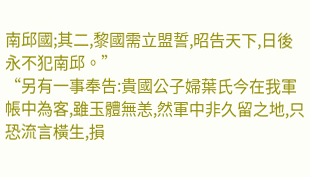南邱國;其二,黎國需立盟誓,昭告天下,日後永不犯南邱。”
“另有一事奉告:貴國公子婦葉氏今在我軍帳中為客,雖玉體無恙,然軍中非久留之地,只恐流言橫生,損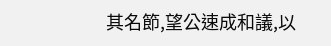其名節,望公速成和議,以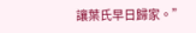讓葉氏早日歸家。”